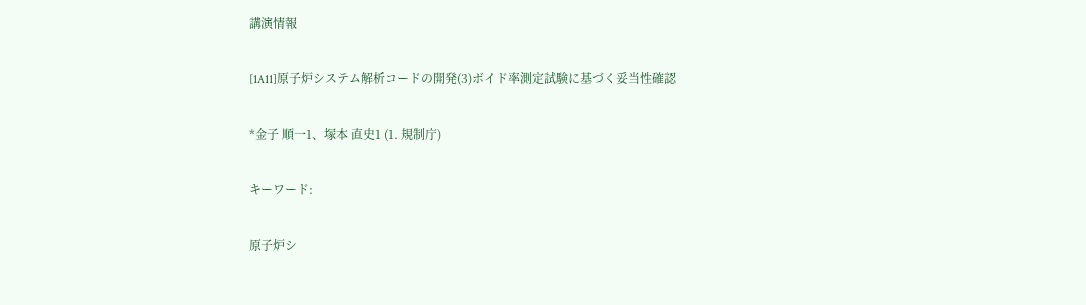講演情報

[1A11]原子炉システム解析コードの開発(3)ボイド率測定試験に基づく妥当性確認

*金子 順一1、塚本 直史1 (1. 規制庁)

キーワード:

原子炉シ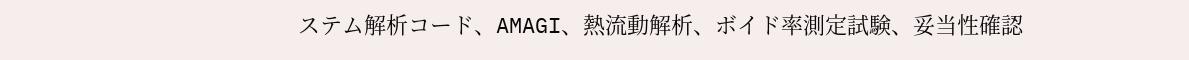ステム解析コード、AMAGI、熱流動解析、ボイド率測定試験、妥当性確認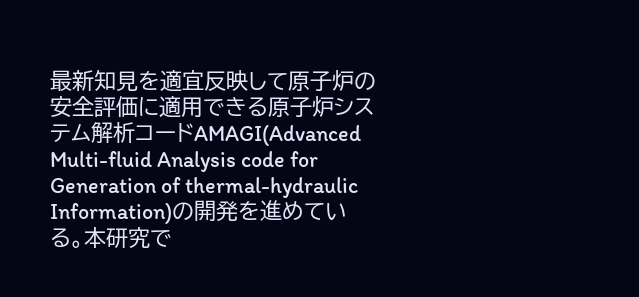最新知見を適宜反映して原子炉の安全評価に適用できる原子炉システム解析コードAMAGI(Advanced Multi-fluid Analysis code for Generation of thermal-hydraulic Information)の開発を進めている。本研究で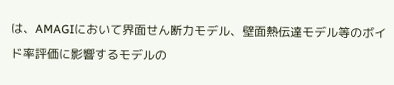は、AMAGIにおいて界面せん断力モデル、壁面熱伝達モデル等のボイド率評価に影響するモデルの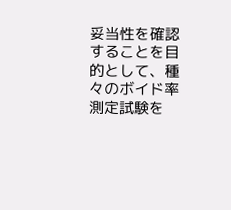妥当性を確認することを目的として、種々のボイド率測定試験を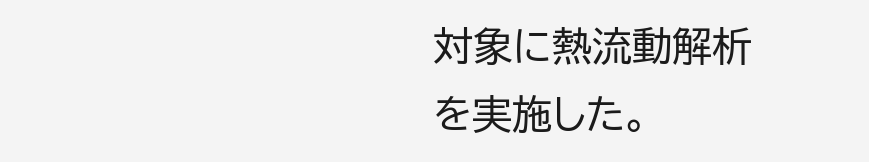対象に熱流動解析を実施した。